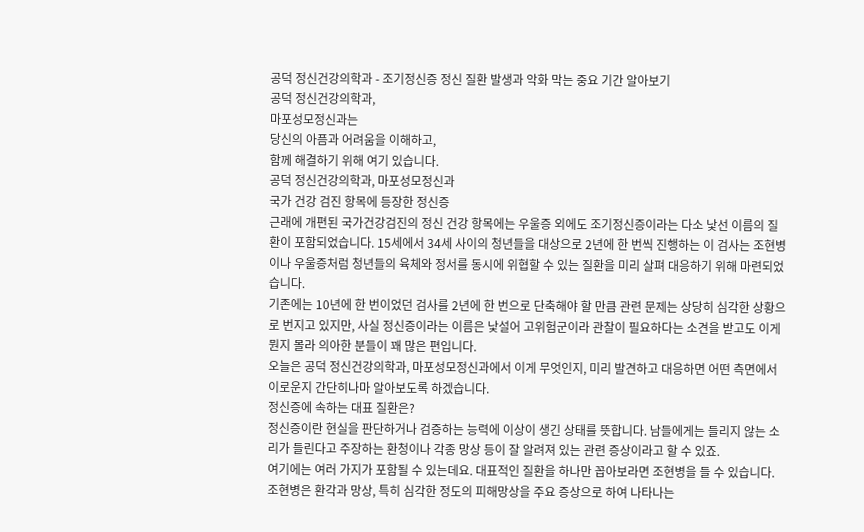공덕 정신건강의학과 - 조기정신증 정신 질환 발생과 악화 막는 중요 기간 알아보기
공덕 정신건강의학과,
마포성모정신과는
당신의 아픔과 어려움을 이해하고,
함께 해결하기 위해 여기 있습니다.
공덕 정신건강의학과, 마포성모정신과
국가 건강 검진 항목에 등장한 정신증
근래에 개편된 국가건강검진의 정신 건강 항목에는 우울증 외에도 조기정신증이라는 다소 낯선 이름의 질환이 포함되었습니다. 15세에서 34세 사이의 청년들을 대상으로 2년에 한 번씩 진행하는 이 검사는 조현병이나 우울증처럼 청년들의 육체와 정서를 동시에 위협할 수 있는 질환을 미리 살펴 대응하기 위해 마련되었습니다.
기존에는 10년에 한 번이었던 검사를 2년에 한 번으로 단축해야 할 만큼 관련 문제는 상당히 심각한 상황으로 번지고 있지만, 사실 정신증이라는 이름은 낯설어 고위험군이라 관찰이 필요하다는 소견을 받고도 이게 뭔지 몰라 의아한 분들이 꽤 많은 편입니다.
오늘은 공덕 정신건강의학과, 마포성모정신과에서 이게 무엇인지, 미리 발견하고 대응하면 어떤 측면에서 이로운지 간단히나마 알아보도록 하겠습니다.
정신증에 속하는 대표 질환은?
정신증이란 현실을 판단하거나 검증하는 능력에 이상이 생긴 상태를 뜻합니다. 남들에게는 들리지 않는 소리가 들린다고 주장하는 환청이나 각종 망상 등이 잘 알려져 있는 관련 증상이라고 할 수 있죠.
여기에는 여러 가지가 포함될 수 있는데요. 대표적인 질환을 하나만 꼽아보라면 조현병을 들 수 있습니다. 조현병은 환각과 망상, 특히 심각한 정도의 피해망상을 주요 증상으로 하여 나타나는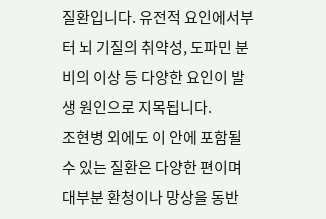질환입니다. 유전적 요인에서부터 뇌 기질의 취약성, 도파민 분비의 이상 등 다양한 요인이 발생 원인으로 지목됩니다.
조현병 외에도 이 안에 포함될 수 있는 질환은 다양한 편이며 대부분 환청이나 망상을 동반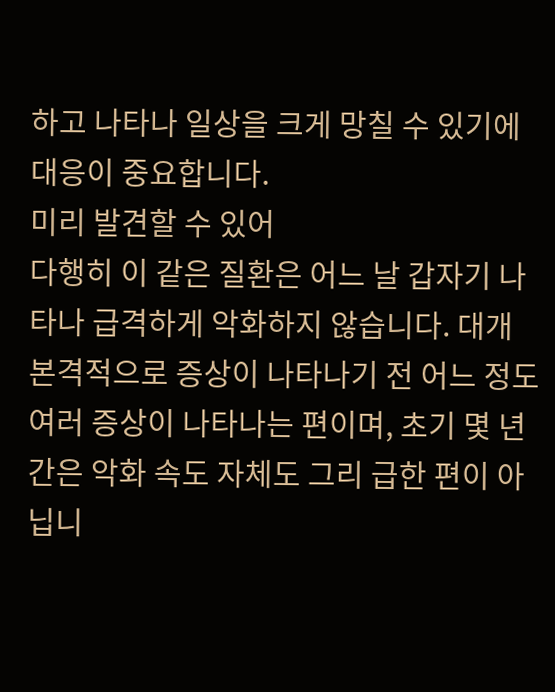하고 나타나 일상을 크게 망칠 수 있기에 대응이 중요합니다.
미리 발견할 수 있어
다행히 이 같은 질환은 어느 날 갑자기 나타나 급격하게 악화하지 않습니다. 대개 본격적으로 증상이 나타나기 전 어느 정도 여러 증상이 나타나는 편이며, 초기 몇 년간은 악화 속도 자체도 그리 급한 편이 아닙니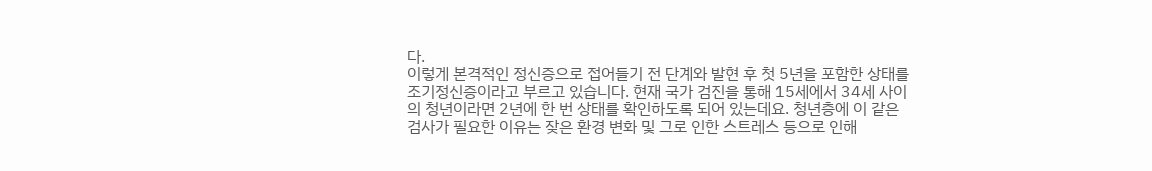다.
이렇게 본격적인 정신증으로 접어들기 전 단계와 발현 후 첫 5년을 포함한 상태를 조기정신증이라고 부르고 있습니다. 현재 국가 검진을 통해 15세에서 34세 사이의 청년이라면 2년에 한 번 상태를 확인하도록 되어 있는데요. 청년층에 이 같은 검사가 필요한 이유는 잦은 환경 변화 및 그로 인한 스트레스 등으로 인해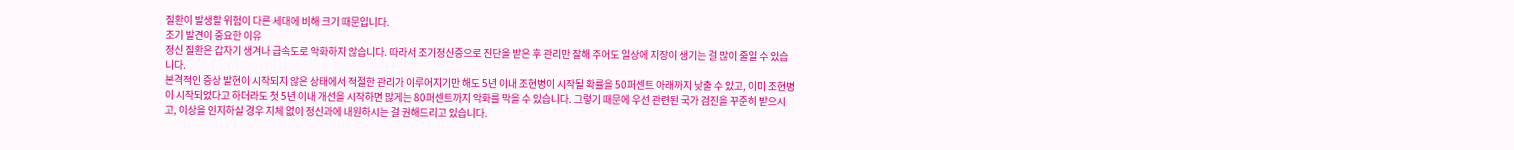질환이 발생할 위험이 다른 세대에 비해 크기 때문입니다.
조기 발견이 중요한 이유
정신 질환은 갑자기 생겨나 급속도로 악화하지 않습니다. 따라서 조기정신증으로 진단을 받은 후 관리만 잘해 주어도 일상에 지장이 생기는 걸 많이 줄일 수 있습니다.
본격적인 증상 발현이 시작되지 않은 상태에서 적절한 관리가 이루어지기만 해도 5년 이내 조현병이 시작될 확률을 50퍼센트 아래까지 낮출 수 있고, 이미 조현병이 시작되었다고 하더라도 첫 5년 이내 개선을 시작하면 많게는 80퍼센트까지 악화를 막을 수 있습니다. 그렇기 때문에 우선 관련된 국가 검진을 꾸준히 받으시고, 이상을 인지하실 경우 지체 없이 정신과에 내원하시는 걸 권해드리고 있습니다.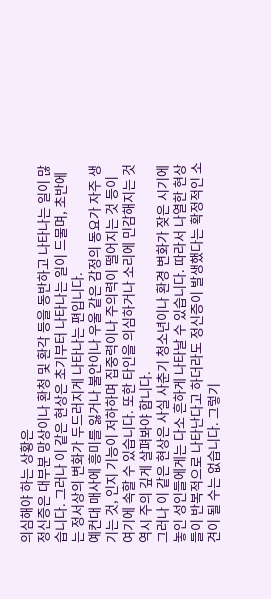의심해야 하는 상황은
정신증은 대부분 망상이나 환청 및 환각 등을 동반하고 나타나는 일이 많습니다. 그러나 이 같은 현상은 초기부터 나타나는 일이 드물며, 초반에는 정서상의 변화가 두드러지게 나타나는 편입니다.
예컨대 매사에 흥미를 잃거나 불안이나 우울 같은 감정의 동요가 자주 생기는 것, 인지 기능이 저하하며 집중력이나 주의력이 떨어지는 것 등이 여기에 속할 수 있습니다. 또한 타인을 의심하거나 소리에 민감해지는 것 역시 주의 깊게 살펴봐야 합니다.
그러나 이 같은 현상은 사실 사춘기 청소년이나 환경 변화가 잦은 시기에 놓인 성인들에게는 다소 흔하게 나타날 수 있습니다. 따라서 나열한 현상들이 반복적으로 나타난다고 하더라도 정신증이 발생했다는 확정적인 소견이 될 수는 없습니다. 그렇기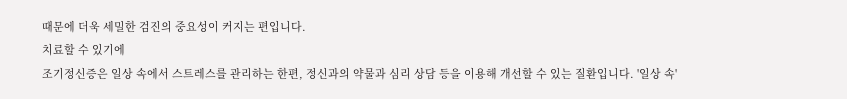때문에 더욱 세밀한 검진의 중요성이 커지는 편입니다.
치료할 수 있기에
조기정신증은 일상 속에서 스트레스를 관리하는 한편, 정신과의 약물과 심리 상담 등을 이용해 개선할 수 있는 질환입니다. '일상 속'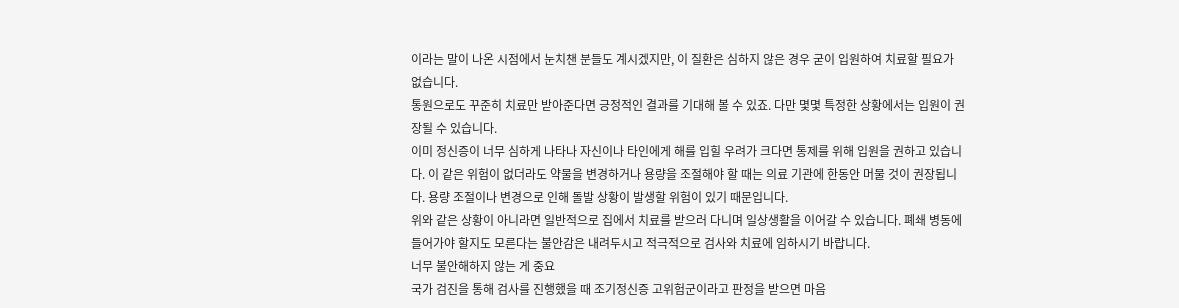이라는 말이 나온 시점에서 눈치챈 분들도 계시겠지만, 이 질환은 심하지 않은 경우 굳이 입원하여 치료할 필요가 없습니다.
통원으로도 꾸준히 치료만 받아준다면 긍정적인 결과를 기대해 볼 수 있죠. 다만 몇몇 특정한 상황에서는 입원이 권장될 수 있습니다.
이미 정신증이 너무 심하게 나타나 자신이나 타인에게 해를 입힐 우려가 크다면 통제를 위해 입원을 권하고 있습니다. 이 같은 위험이 없더라도 약물을 변경하거나 용량을 조절해야 할 때는 의료 기관에 한동안 머물 것이 권장됩니다. 용량 조절이나 변경으로 인해 돌발 상황이 발생할 위험이 있기 때문입니다.
위와 같은 상황이 아니라면 일반적으로 집에서 치료를 받으러 다니며 일상생활을 이어갈 수 있습니다. 폐쇄 병동에 들어가야 할지도 모른다는 불안감은 내려두시고 적극적으로 검사와 치료에 임하시기 바랍니다.
너무 불안해하지 않는 게 중요
국가 검진을 통해 검사를 진행했을 때 조기정신증 고위험군이라고 판정을 받으면 마음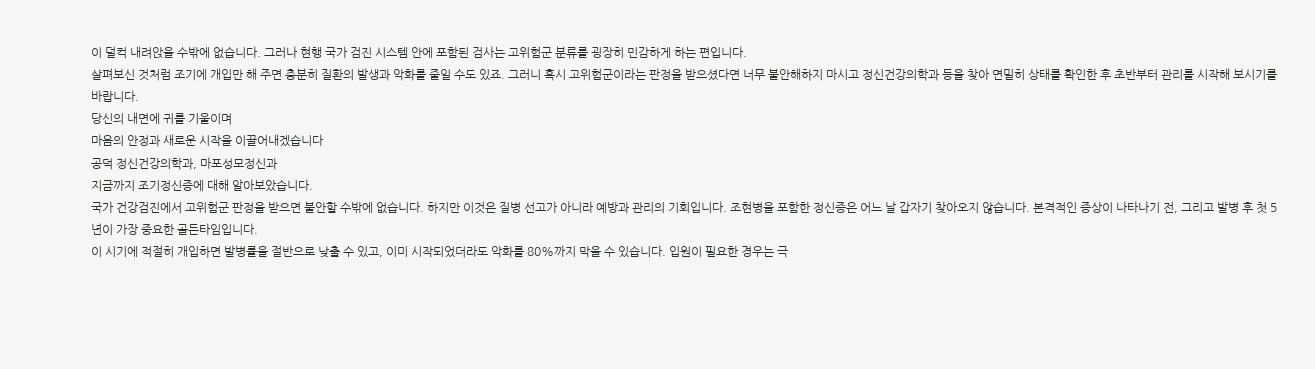이 덜컥 내려앉을 수밖에 없습니다. 그러나 현행 국가 검진 시스템 안에 포함된 검사는 고위험군 분류를 굉장히 민감하게 하는 편입니다.
살펴보신 것처럼 조기에 개입만 해 주면 충분히 질환의 발생과 악화를 줄일 수도 있죠. 그러니 혹시 고위험군이라는 판정을 받으셨다면 너무 불안해하지 마시고 정신건강의학과 등을 찾아 면밀히 상태를 확인한 후 초반부터 관리를 시작해 보시기를 바랍니다.
당신의 내면에 귀를 기울이며
마음의 안정과 새로운 시작을 이끌어내겠습니다
공덕 정신건강의학과, 마포성모정신과
지금까지 조기정신증에 대해 알아보았습니다.
국가 건강검진에서 고위험군 판정을 받으면 불안할 수밖에 없습니다. 하지만 이것은 질병 선고가 아니라 예방과 관리의 기회입니다. 조현병을 포함한 정신증은 어느 날 갑자기 찾아오지 않습니다. 본격적인 증상이 나타나기 전, 그리고 발병 후 첫 5년이 가장 중요한 골든타임입니다.
이 시기에 적절히 개입하면 발병률을 절반으로 낮출 수 있고, 이미 시작되었더라도 악화를 80%까지 막을 수 있습니다. 입원이 필요한 경우는 극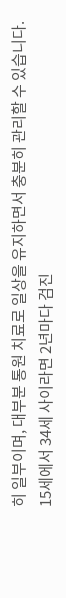히 일부이며, 대부분 통원 치료로 일상을 유지하면서 충분히 관리할 수 있습니다.
15세에서 34세 사이라면 2년마다 검진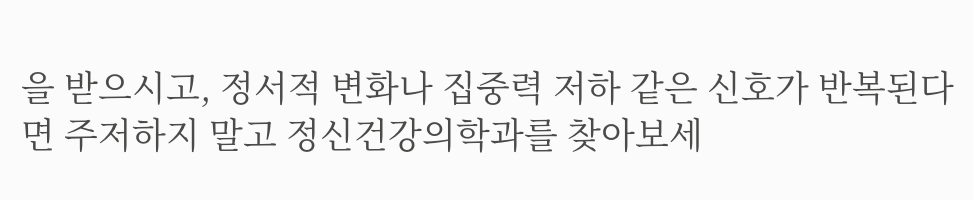을 받으시고, 정서적 변화나 집중력 저하 같은 신호가 반복된다면 주저하지 말고 정신건강의학과를 찾아보세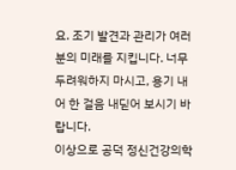요. 조기 발견과 관리가 여러분의 미래를 지킵니다. 너무 두려워하지 마시고, 용기 내어 한 걸음 내딛어 보시기 바랍니다.
이상으로 공덕 정신건강의학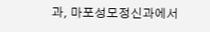과, 마포성모정신과에서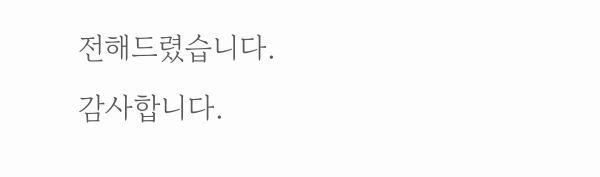전해드렸습니다.
감사합니다.